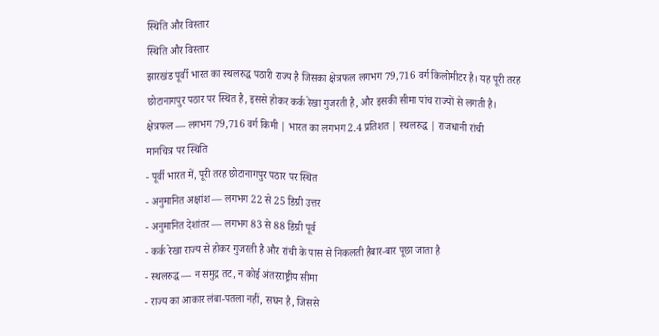स्थिति और विस्तार
स्थिति और विस्तार
झारखंड पूर्वी भारत का स्थलरुद्ध पठारी राज्य है जिसका क्षेत्रफल लगभग 79,716 वर्ग किलोमीटर है। यह पूरी तरह छोटानागपुर पठार पर स्थित है, इससे होकर कर्क रेखा गुजरती है, और इसकी सीमा पांच राज्यों से लगती है।
क्षेत्रफल — लगभग 79,716 वर्ग किमी | भारत का लगभग 2.4 प्रतिशत | स्थलरुद्ध | राजधानी रांची
मानचित्र पर स्थिति
- पूर्वी भारत में, पूरी तरह छोटानागपुर पठार पर स्थित
- अनुमानित अक्षांश — लगभग 22 से 25 डिग्री उत्तर
- अनुमानित देशांतर — लगभग 83 से 88 डिग्री पूर्व
- कर्क रेखा राज्य से होकर गुजरती है और रांची के पास से निकलती हैबार-बार पूछा जाता है
- स्थलरुद्ध — न समुद्र तट, न कोई अंतरराष्ट्रीय सीमा
- राज्य का आकार लंबा-पतला नहीं, सघन है, जिससे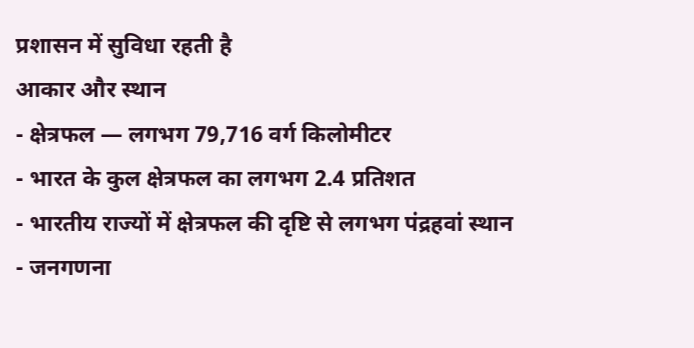प्रशासन में सुविधा रहती है
आकार और स्थान
- क्षेत्रफल — लगभग 79,716 वर्ग किलोमीटर
- भारत के कुल क्षेत्रफल का लगभग 2.4 प्रतिशत
- भारतीय राज्यों में क्षेत्रफल की दृष्टि से लगभग पंद्रहवां स्थान
- जनगणना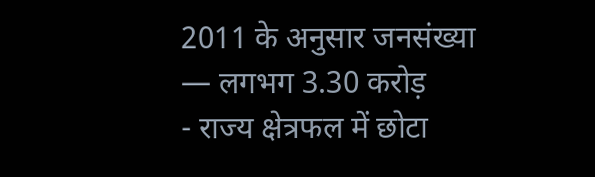2011 के अनुसार जनसंख्या — लगभग 3.30 करोड़
- राज्य क्षेत्रफल में छोटा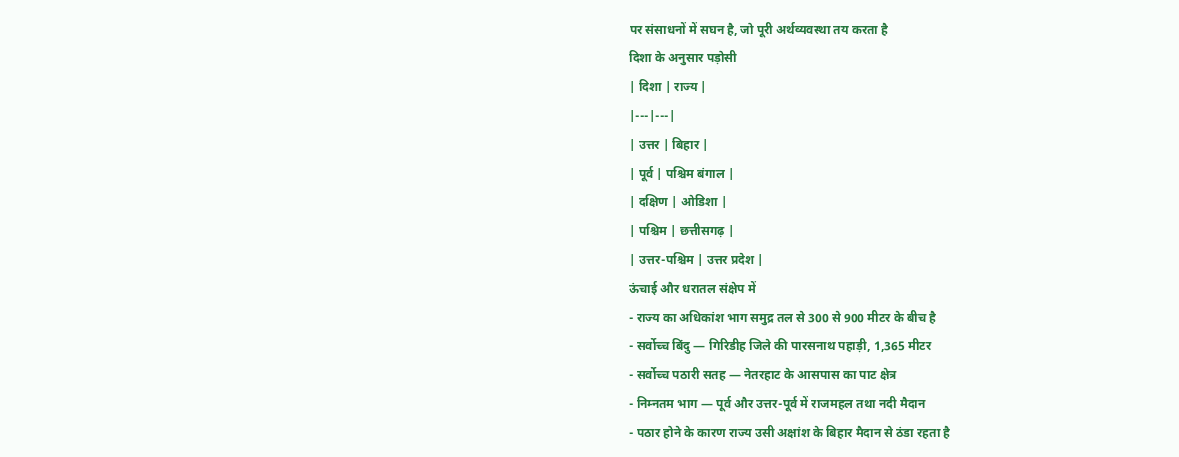पर संसाधनों में सघन है, जो पूरी अर्थव्यवस्था तय करता है
दिशा के अनुसार पड़ोसी
| दिशा | राज्य |
|---|---|
| उत्तर | बिहार |
| पूर्व | पश्चिम बंगाल |
| दक्षिण | ओडिशा |
| पश्चिम | छत्तीसगढ़ |
| उत्तर-पश्चिम | उत्तर प्रदेश |
ऊंचाई और धरातल संक्षेप में
- राज्य का अधिकांश भाग समुद्र तल से 300 से 900 मीटर के बीच है
- सर्वोच्च बिंदु — गिरिडीह जिले की पारसनाथ पहाड़ी, 1,365 मीटर
- सर्वोच्च पठारी सतह — नेतरहाट के आसपास का पाट क्षेत्र
- निम्नतम भाग — पूर्व और उत्तर-पूर्व में राजमहल तथा नदी मैदान
- पठार होने के कारण राज्य उसी अक्षांश के बिहार मैदान से ठंडा रहता है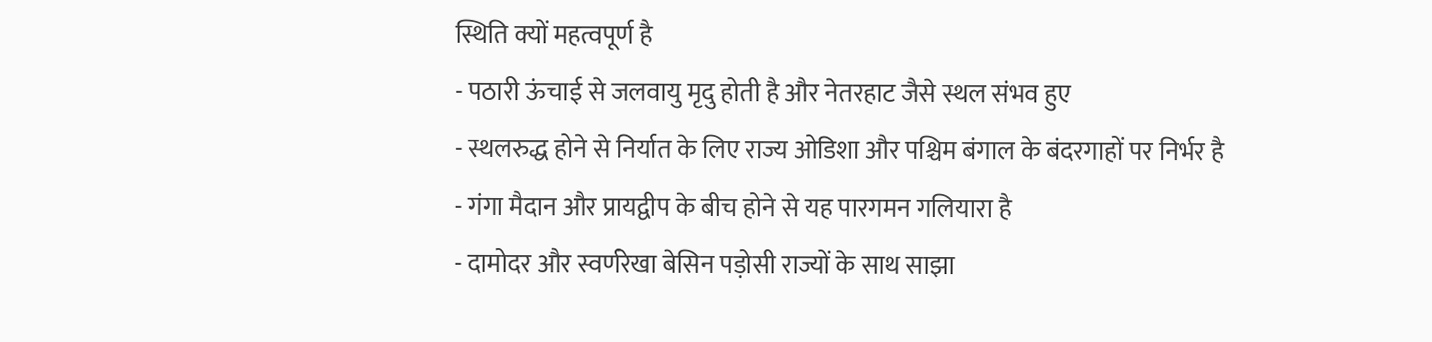स्थिति क्यों महत्वपूर्ण है
- पठारी ऊंचाई से जलवायु मृदु होती है और नेतरहाट जैसे स्थल संभव हुए
- स्थलरुद्ध होने से निर्यात के लिए राज्य ओडिशा और पश्चिम बंगाल के बंदरगाहों पर निर्भर है
- गंगा मैदान और प्रायद्वीप के बीच होने से यह पारगमन गलियारा है
- दामोदर और स्वर्णरेखा बेसिन पड़ोसी राज्यों के साथ साझा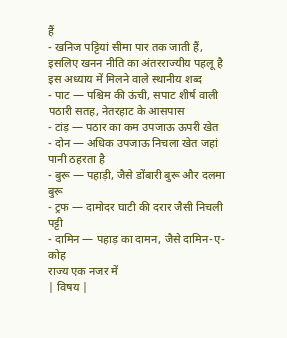हैं
- खनिज पट्टियां सीमा पार तक जाती हैं, इसलिए खनन नीति का अंतरराज्यीय पहलू है
इस अध्याय में मिलने वाले स्थानीय शब्द
- पाट — पश्चिम की ऊंची, सपाट शीर्ष वाली पठारी सतह, नेतरहाट के आसपास
- टांड़ — पठार का कम उपजाऊ ऊपरी खेत
- दोन — अधिक उपजाऊ निचला खेत जहां पानी ठहरता है
- बुरू — पहाड़ी, जैसे डोंबारी बुरू और दलमा बुरू
- ट्रफ — दामोदर घाटी की दरार जैसी निचली पट्टी
- दामिन — पहाड़ का दामन, जैसे दामिन-ए-कोह
राज्य एक नजर में
| विषय |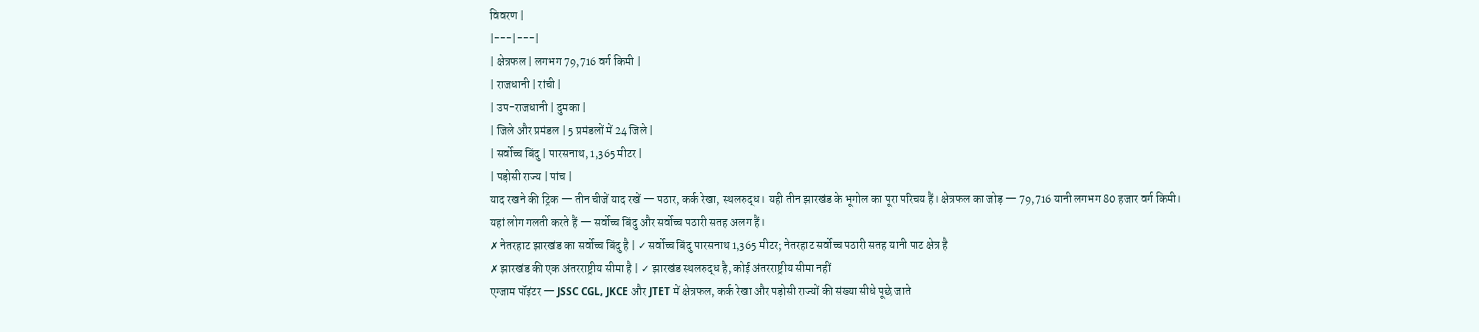विवरण |
|---|---|
| क्षेत्रफल | लगभग 79,716 वर्ग किमी |
| राजधानी | रांची |
| उप-राजधानी | दुमका |
| जिले और प्रमंडल | 5 प्रमंडलों में 24 जिले |
| सर्वोच्च बिंदु | पारसनाथ, 1,365 मीटर |
| पड़ोसी राज्य | पांच |
याद रखने की ट्रिक — तीन चीजें याद रखें — पठार, कर्क रेखा, स्थलरुद्ध। यही तीन झारखंड के भूगोल का पूरा परिचय हैं। क्षेत्रफल का जोड़ — 79,716 यानी लगभग 80 हजार वर्ग किमी।
यहां लोग गलती करते हैं — सर्वोच्च बिंदु और सर्वोच्च पठारी सतह अलग हैं।
✗ नेतरहाट झारखंड का सर्वोच्च बिंदु है | ✓ सर्वोच्च बिंदु पारसनाथ 1,365 मीटर; नेतरहाट सर्वोच्च पठारी सतह यानी पाट क्षेत्र है
✗ झारखंड की एक अंतरराष्ट्रीय सीमा है | ✓ झारखंड स्थलरुद्ध है, कोई अंतरराष्ट्रीय सीमा नहीं
एग्जाम पॉइंटर — JSSC CGL, JKCE और JTET में क्षेत्रफल, कर्क रेखा और पड़ोसी राज्यों की संख्या सीधे पूछे जाते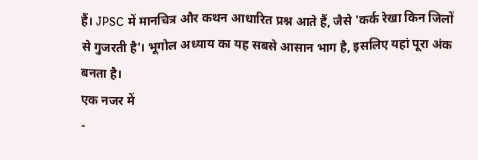हैं। JPSC में मानचित्र और कथन आधारित प्रश्न आते हैं, जैसे 'कर्क रेखा किन जिलों से गुजरती है'। भूगोल अध्याय का यह सबसे आसान भाग है, इसलिए यहां पूरा अंक बनता है।
एक नजर में
-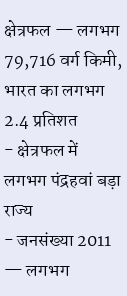क्षेत्रफल — लगभग 79,716 वर्ग किमी, भारत का लगभग 2.4 प्रतिशत
- क्षेत्रफल में लगभग पंद्रहवां बड़ा राज्य
- जनसंख्या 2011 — लगभग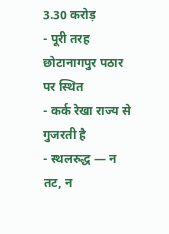3.30 करोड़
- पूरी तरह छोटानागपुर पठार पर स्थित
- कर्क रेखा राज्य से गुजरती है
- स्थलरुद्ध — न तट, न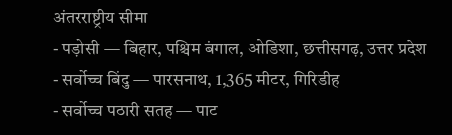अंतरराष्ट्रीय सीमा
- पड़ोसी — बिहार, पश्चिम बंगाल, ओडिशा, छत्तीसगढ़, उत्तर प्रदेश
- सर्वोच्च बिंदु — पारसनाथ, 1,365 मीटर, गिरिडीह
- सर्वोच्च पठारी सतह — पाट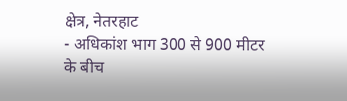क्षेत्र, नेतरहाट
- अधिकांश भाग 300 से 900 मीटर के बीच